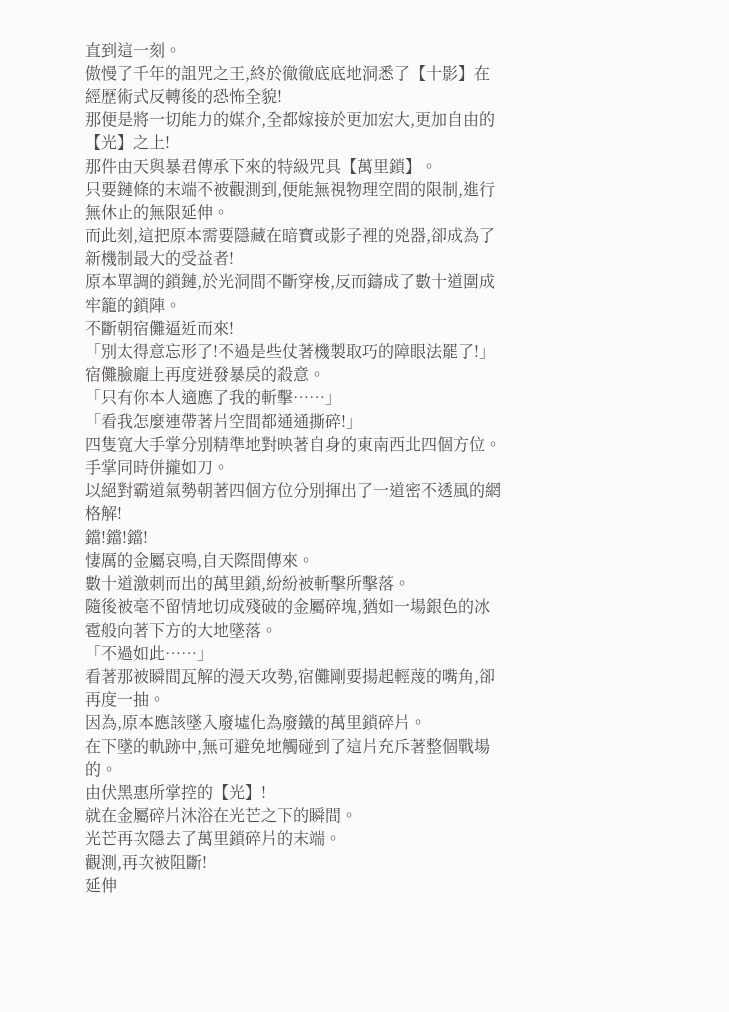直到這一刻。
傲慢了千年的詛咒之王,終於徹徹底底地洞悉了【十影】在經歷術式反轉後的恐怖全貌!
那便是將一切能力的媒介,全都嫁接於更加宏大,更加自由的【光】之上!
那件由天與暴君傳承下來的特級咒具【萬里鎖】。
只要鏈條的末端不被觀測到,便能無視物理空間的限制,進行無休止的無限延伸。
而此刻,這把原本需要隱藏在暗寶或影子裡的兇器,卻成為了新機制最大的受益者!
原本單調的鎖鏈,於光洞間不斷穿梭,反而鑄成了數十道圍成牢籠的鎖陣。
不斷朝宿儺逼近而來!
「別太得意忘形了!不過是些仗著機製取巧的障眼法罷了!」
宿儺臉龐上再度迸發暴戾的殺意。
「只有你本人適應了我的斬擊……」
「看我怎麼連帶著片空間都通通撕碎!」
四隻寬大手掌分別精準地對映著自身的東南西北四個方位。
手掌同時併攏如刀。
以絕對霸道氣勢朝著四個方位分別揮出了一道密不透風的網格解!
鐺!鐺!鐺!
悽厲的金屬哀鳴,自天際間傳來。
數十道激刺而出的萬里鎖,紛紛被斬擊所擊落。
隨後被毫不留情地切成殘破的金屬碎塊,猶如一場銀色的冰雹般向著下方的大地墜落。
「不過如此……」
看著那被瞬間瓦解的漫天攻勢,宿儺剛要揚起輕蔑的嘴角,卻再度一抽。
因為,原本應該墜入廢墟化為廢鐵的萬里鎖碎片。
在下墜的軌跡中,無可避免地觸碰到了這片充斥著整個戰場的。
由伏黑惠所掌控的【光】!
就在金屬碎片沐浴在光芒之下的瞬間。
光芒再次隱去了萬里鎖碎片的末端。
觀測,再次被阻斷!
延伸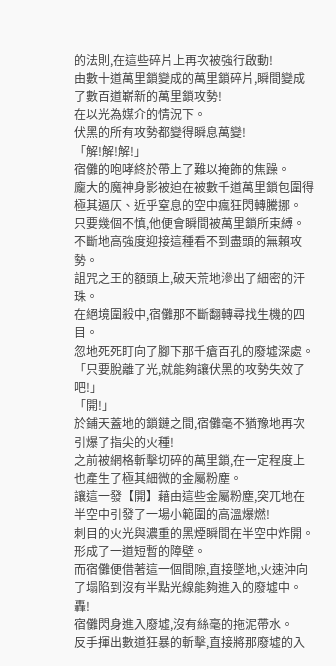的法則,在這些碎片上再次被強行啟動!
由數十道萬里鎖變成的萬里鎖碎片,瞬間變成了數百道嶄新的萬里鎖攻勢!
在以光為媒介的情況下。
伏黑的所有攻勢都變得瞬息萬變!
「解!解!解!」
宿儺的咆哮終於帶上了難以掩飾的焦躁。
龐大的魔神身影被迫在被數千道萬里鎖包圍得極其逼仄、近乎窒息的空中瘋狂閃轉騰挪。
只要幾個不慎,他便會瞬間被萬里鎖所束縛。
不斷地高強度迎接這種看不到盡頭的無賴攻勢。
詛咒之王的額頭上,破天荒地滲出了細密的汗珠。
在絕境圍殺中,宿儺那不斷翻轉尋找生機的四目。
忽地死死盯向了腳下那千瘡百孔的廢墟深處。
「只要脫離了光,就能夠讓伏黑的攻勢失效了吧!」
「開!」
於鋪天蓋地的鎖鏈之間,宿儺毫不猶豫地再次引爆了指尖的火種!
之前被網格斬擊切碎的萬里鎖,在一定程度上也產生了極其細微的金屬粉塵。
讓這一發【開】藉由這些金屬粉塵,突兀地在半空中引發了一場小範圍的高溫爆燃!
刺目的火光與濃重的黑煙瞬間在半空中炸開。
形成了一道短暫的障壁。
而宿儺便借著這一個間隙,直接墜地,火速沖向了塌陷到沒有半點光線能夠進入的廢墟中。
轟!
宿儺閃身進入廢墟,沒有絲毫的拖泥帶水。
反手揮出數道狂暴的斬擊,直接將那廢墟的入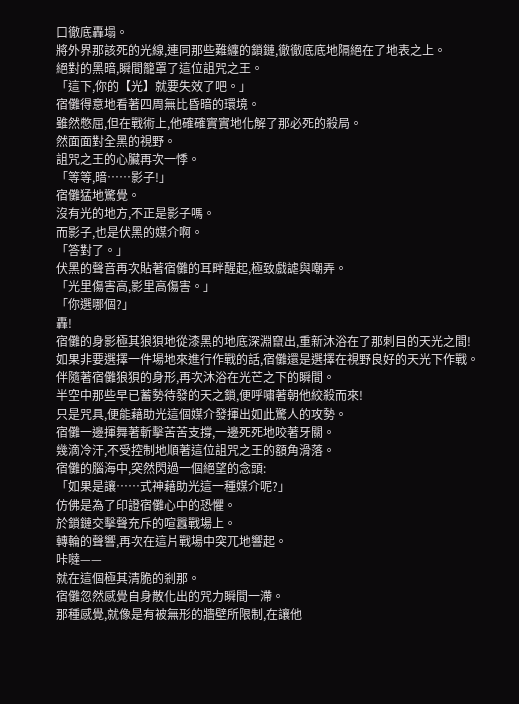口徹底轟塌。
將外界那該死的光線,連同那些難纏的鎖鏈,徹徹底底地隔絕在了地表之上。
絕對的黑暗,瞬間籠罩了這位詛咒之王。
「這下,你的【光】就要失效了吧。」
宿儺得意地看著四周無比昏暗的環境。
雖然憋屈,但在戰術上,他確確實實地化解了那必死的殺局。
然面面對全黑的視野。
詛咒之王的心臟再次一悸。
「等等,暗……影子!」
宿儺猛地驚覺。
沒有光的地方,不正是影子嗎。
而影子,也是伏黑的媒介啊。
「答對了。」
伏黑的聲音再次貼著宿儺的耳畔醒起,極致戲謔與嘲弄。
「光里傷害高,影里高傷害。」
「你選哪個?」
轟!
宿儺的身影極其狼狽地從漆黑的地底深淵竄出,重新沐浴在了那刺目的天光之間!
如果非要選擇一件場地來進行作戰的話,宿儺還是選擇在視野良好的天光下作戰。
伴隨著宿儺狼狽的身形,再次沐浴在光芒之下的瞬間。
半空中那些早已蓄勢待發的天之鎖,便呼嘯著朝他絞殺而來!
只是咒具,便能藉助光這個媒介發揮出如此驚人的攻勢。
宿儺一邊揮舞著斬擊苦苦支撐,一邊死死地咬著牙關。
幾滴冷汗,不受控制地順著這位詛咒之王的額角滑落。
宿儺的腦海中,突然閃過一個絕望的念頭:
「如果是讓……式神藉助光這一種媒介呢?」
仿佛是為了印證宿儺心中的恐懼。
於鎖鏈交擊聲充斥的喧囂戰場上。
轉輪的聲響,再次在這片戰場中突兀地響起。
咔噠——
就在這個極其清脆的剎那。
宿儺忽然感覺自身散化出的咒力瞬間一滯。
那種感覺,就像是有被無形的牆壁所限制,在讓他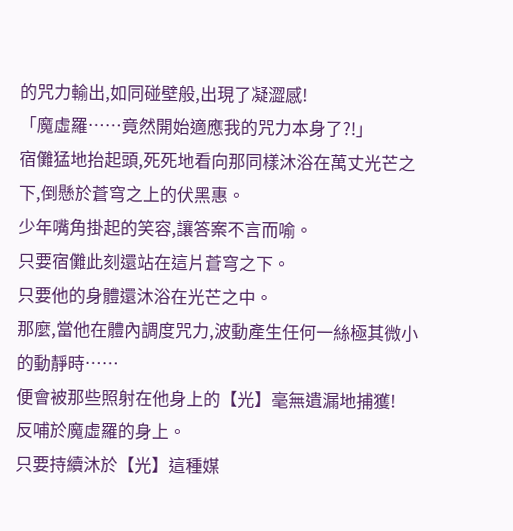的咒力輸出,如同碰壁般,出現了凝澀感!
「魔虛羅……竟然開始適應我的咒力本身了?!」
宿儺猛地抬起頭,死死地看向那同樣沐浴在萬丈光芒之下,倒懸於蒼穹之上的伏黑惠。
少年嘴角掛起的笑容,讓答案不言而喻。
只要宿儺此刻還站在這片蒼穹之下。
只要他的身體還沐浴在光芒之中。
那麼,當他在體內調度咒力,波動產生任何一絲極其微小的動靜時……
便會被那些照射在他身上的【光】毫無遺漏地捕獲!
反哺於魔虛羅的身上。
只要持續沐於【光】這種媒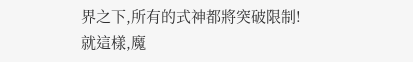界之下,所有的式神都將突破限制!
就這樣,魔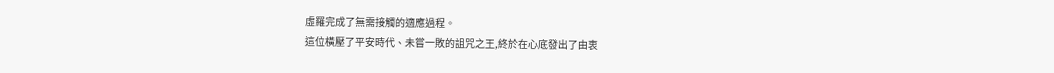虛羅完成了無需接觸的適應過程。
這位橫壓了平安時代、未嘗一敗的詛咒之王,終於在心底發出了由衷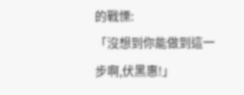的戰慄:
「沒想到你能做到這一步啊,伏黑惠!」